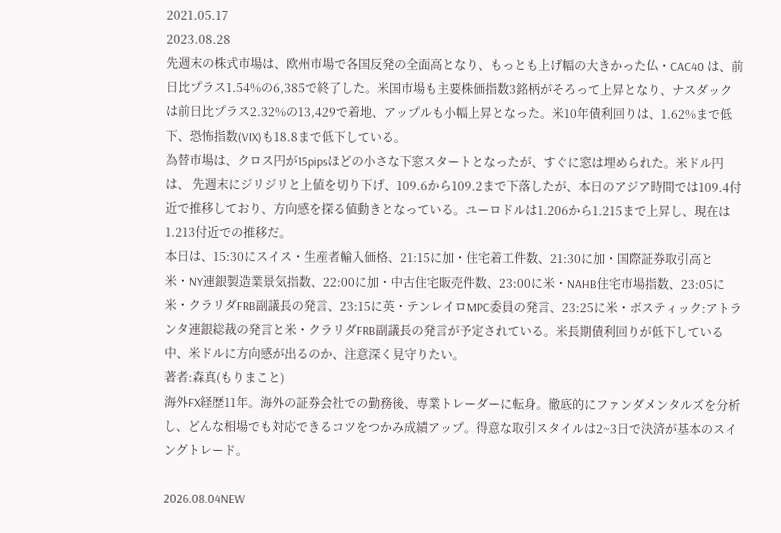2021.05.17
2023.08.28
先週末の株式市場は、欧州市場で各国反発の全面高となり、もっとも上げ幅の大きかった仏・CAC40 は、前日比プラス1.54%の6,385で終了した。米国市場も主要株価指数3銘柄がそろって上昇となり、ナスダックは前日比プラス2.32%の13,429で着地、アップルも小幅上昇となった。米10年債利回りは、1.62%まで低下、恐怖指数(VIX)も18.8まで低下している。
為替市場は、クロス円が15pipsほどの小さな下窓スタートとなったが、すぐに窓は埋められた。米ドル円は、 先週末にジリジリと上値を切り下げ、109.6から109.2まで下落したが、本日のアジア時間では109.4付近で推移しており、方向感を探る値動きとなっている。ユーロドルは1.206から1.215まで上昇し、現在は1.213付近での推移だ。
本日は、15:30にスイス・生産者輸入価格、21:15に加・住宅着工件数、21:30に加・国際証券取引高と米・NY連銀製造業景気指数、22:00に加・中古住宅販売件数、23:00に米・NAHB住宅市場指数、23:05に米・クラリダFRB副議長の発言、23:15に英・テンレイロMPC委員の発言、23:25に米・ボスティック:アトランタ連銀総裁の発言と米・クラリダFRB副議長の発言が予定されている。米長期債利回りが低下している中、米ドルに方向感が出るのか、注意深く見守りたい。
著者:森真(もりまこと)
海外FX経歴11年。海外の証券会社での勤務後、専業トレーダーに転身。徹底的にファンダメンタルズを分析し、どんな相場でも対応できるコツをつかみ成績アップ。得意な取引スタイルは2~3日で決済が基本のスイングトレード。

2026.08.04NEW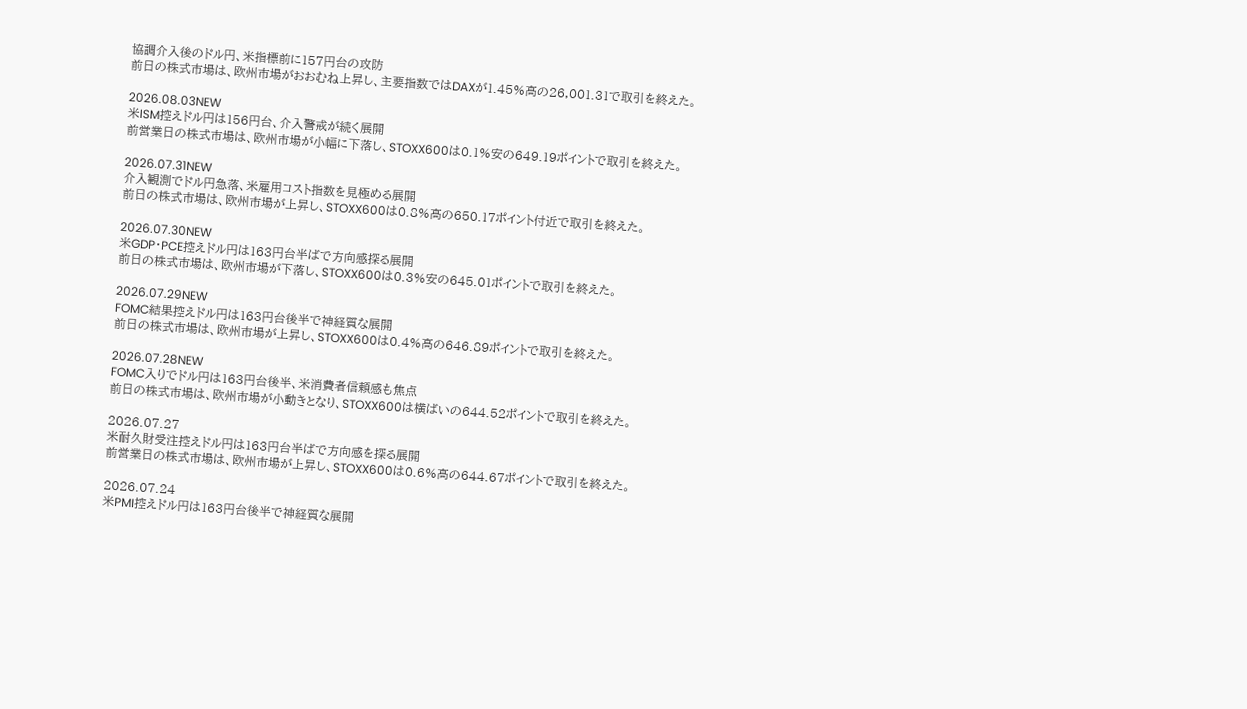協調介入後のドル円、米指標前に157円台の攻防
前日の株式市場は、欧州市場がおおむね上昇し、主要指数ではDAXが1.45%高の26,001.31で取引を終えた。

2026.08.03NEW
米ISM控えドル円は156円台、介入警戒が続く展開
前営業日の株式市場は、欧州市場が小幅に下落し、STOXX600は0.1%安の649.19ポイントで取引を終えた。

2026.07.31NEW
介入観測でドル円急落、米雇用コスト指数を見極める展開
前日の株式市場は、欧州市場が上昇し、STOXX600は0.8%高の650.17ポイント付近で取引を終えた。

2026.07.30NEW
米GDP・PCE控えドル円は163円台半ばで方向感探る展開
前日の株式市場は、欧州市場が下落し、STOXX600は0.3%安の645.01ポイントで取引を終えた。

2026.07.29NEW
FOMC結果控えドル円は163円台後半で神経質な展開
前日の株式市場は、欧州市場が上昇し、STOXX600は0.4%高の646.89ポイントで取引を終えた。

2026.07.28NEW
FOMC入りでドル円は163円台後半、米消費者信頼感も焦点
前日の株式市場は、欧州市場が小動きとなり、STOXX600は横ばいの644.52ポイントで取引を終えた。

2026.07.27
米耐久財受注控えドル円は163円台半ばで方向感を探る展開
前営業日の株式市場は、欧州市場が上昇し、STOXX600は0.6%高の644.67ポイントで取引を終えた。

2026.07.24
米PMI控えドル円は163円台後半で神経質な展開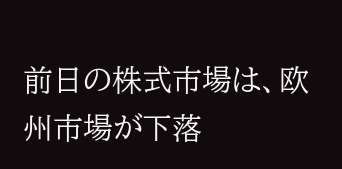前日の株式市場は、欧州市場が下落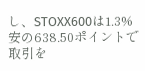し、STOXX600は1.3%安の638.50ポイントで取引を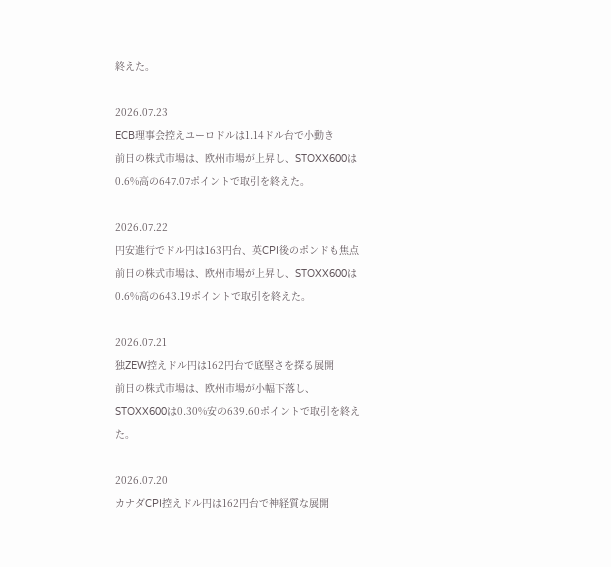終えた。

2026.07.23
ECB理事会控えユーロドルは1.14ドル台で小動き
前日の株式市場は、欧州市場が上昇し、STOXX600は0.6%高の647.07ポイントで取引を終えた。

2026.07.22
円安進行でドル円は163円台、英CPI後のポンドも焦点
前日の株式市場は、欧州市場が上昇し、STOXX600は0.6%高の643.19ポイントで取引を終えた。

2026.07.21
独ZEW控えドル円は162円台で底堅さを探る展開
前日の株式市場は、欧州市場が小幅下落し、STOXX600は0.30%安の639.60ポイントで取引を終えた。

2026.07.20
カナダCPI控えドル円は162円台で神経質な展開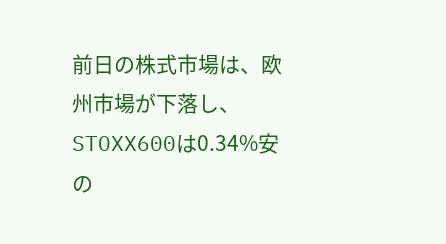前日の株式市場は、欧州市場が下落し、STOXX600は0.34%安の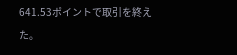641.53ポイントで取引を終えた。